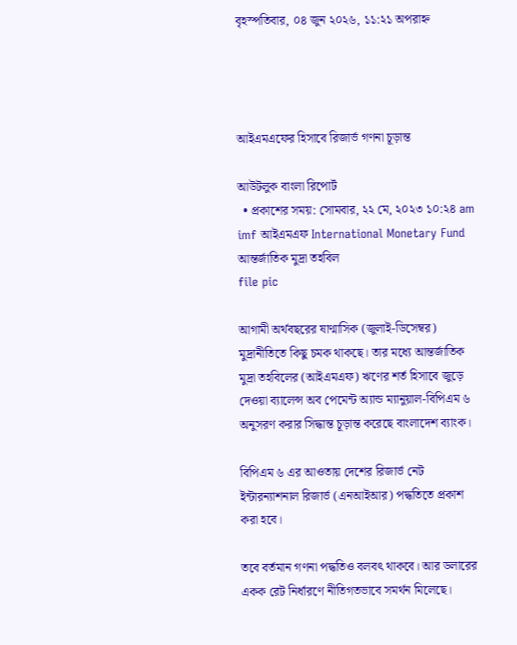বৃহস্পতিবার, ০৪ জুন ২০২৬, ১১:২১ অপরাহ্ন




আইএমএফের হিসাবে রিজার্ভ গণনা চূড়ান্ত

আউটলুক বাংলা রিপোর্ট
  • প্রকাশের সময়: সোমবার, ২২ মে, ২০২৩ ১০:২৪ am
imf আইএমএফ International Monetary Fund আন্তর্জাতিক মুদ্রা তহবিল
file pic

আগামী অর্থবছরের ষাণ্মাসিক (জুলাই-ডিসেম্বর) মুদ্রানীতিতে কিছু চমক থাকছে। তার মধ্যে আন্তর্জাতিক মুদ্রা তহবিলের (আইএমএফ) ঋণের শর্ত হিসাবে জুড়ে দেওয়া ব্যালেন্স অব পেমেন্ট অ্যান্ড ম্যানুয়াল-বিপিএম ৬ অনুসরণ করার সিদ্ধান্ত চূড়ান্ত করেছে বাংলাদেশ ব্যাংক।

বিপিএম ৬ এর আওতায় দেশের রিজার্ভ নেট ইন্টারন্যাশনাল রিজার্ভ (এনআইআর) পদ্ধতিতে প্রকাশ করা হবে।

তবে বর্তমান গণনা পদ্ধতিও বলবৎ থাকবে। আর ডলারের একক রেট নির্ধারণে নীতিগতভাবে সমর্থন মিলেছে।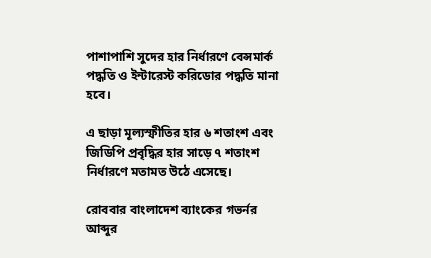পাশাপাশি সুদের হার নির্ধারণে বেন্সমার্ক পদ্ধতি ও ইন্টারেস্ট করিডোর পদ্ধতি মানা হবে।

এ ছাড়া মূল্যস্ফীতির হার ৬ শতাংশ এবং জিডিপি প্রবৃদ্ধির হার সাড়ে ৭ শতাংশ নির্ধারণে মতামত উঠে এসেছে।

রোববার বাংলাদেশ ব্যাংকের গভর্নর আব্দুর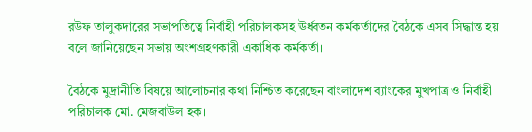রউফ তালুকদারের সভাপতিত্বে নির্বাহী পরিচালকসহ ঊর্ধ্বতন কর্মকর্তাদের বৈঠকে এসব সিদ্ধান্ত হয় বলে জানিয়েছেন সভায় অংশগ্রহণকারী একাধিক কর্মকর্তা।

বৈঠকে মুদ্রানীতি বিষয়ে আলোচনার কথা নিশ্চিত করেছেন বাংলাদেশ ব্যাংকের মুখপাত্র ও নির্বাহী পরিচালক মো. মেজবাউল হক।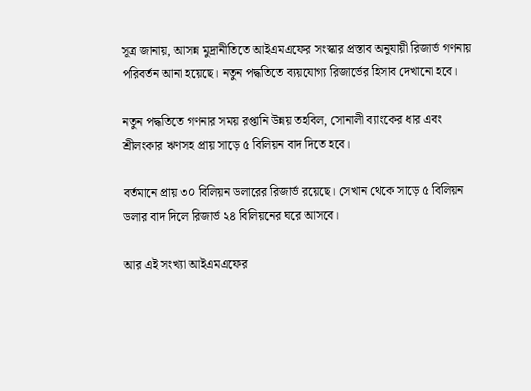সূত্র জানায়, আসন্ন মুদ্রানীতিতে আইএমএফের সংস্কার প্রস্তাব অনুযায়ী রিজার্ভ গণনায় পরিবর্তন আনা হয়েছে। নতুন পদ্ধতিতে ব্যয়যোগ্য রিজার্ভের হিসাব দেখানো হবে।

নতুন পদ্ধতিতে গণনার সময় রপ্তানি উন্নয় তহবিল, সোনালী ব্যাংকের ধার এবং শ্রীলংকার ঋণসহ প্রায় সাড়ে ৫ বিলিয়ন বাদ দিতে হবে।

বর্তমানে প্রায় ৩০ বিলিয়ন ডলারের রিজার্ভ রয়েছে। সেখান থেকে সাড়ে ৫ বিলিয়ন ডলার বাদ দিলে রিজার্ভ ২৪ বিলিয়নের ঘরে আসবে।

আর এই সংখ্যা আইএমএফের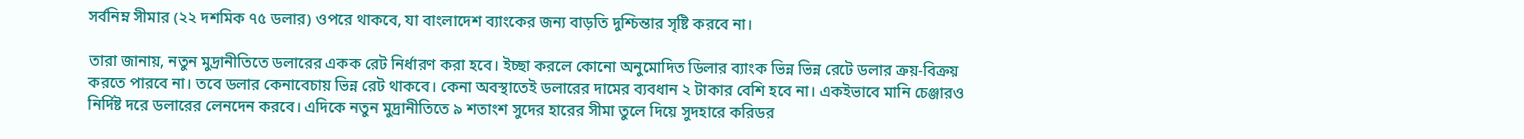সর্বনিম্ন সীমার (২২ দশমিক ৭৫ ডলার) ওপরে থাকবে, যা বাংলাদেশ ব্যাংকের জন্য বাড়তি দুশ্চিন্তার সৃষ্টি করবে না।

তারা জানায়, নতুন মুদ্রানীতিতে ডলারের একক রেট নির্ধারণ করা হবে। ইচ্ছা করলে কোনো অনুমোদিত ডিলার ব্যাংক ভিন্ন ভিন্ন রেটে ডলার ক্রয়-বিক্রয় করতে পারবে না। তবে ডলার কেনাবেচায় ভিন্ন রেট থাকবে। কেনা অবস্থাতেই ডলারের দামের ব্যবধান ২ টাকার বেশি হবে না। একইভাবে মানি চেঞ্জারও নির্দিষ্ট দরে ডলারের লেনদেন করবে। এদিকে নতুন মুদ্রানীতিতে ৯ শতাংশ সুদের হারের সীমা তুলে দিয়ে সুদহারে করিডর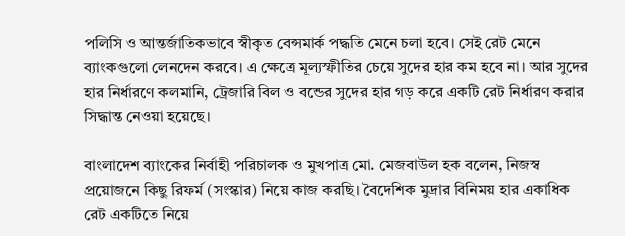পলিসি ও আন্তর্জাতিকভাবে স্বীকৃত বেন্সমার্ক পদ্ধতি মেনে চলা হবে। সেই রেট মেনে ব্যাংকগুলো লেনদেন করবে। এ ক্ষেত্রে মূল্যস্ফীতির চেয়ে সুদের হার কম হবে না। আর সুদের হার নির্ধারণে কলমানি, ট্রেজারি বিল ও বন্ডের সুদের হার গড় করে একটি রেট নির্ধারণ করার সিদ্ধান্ত নেওয়া হয়েছে।

বাংলাদেশ ব্যাংকের নির্বাহী পরিচালক ও মুখপাত্র মো. মেজবাউল হক বলেন, নিজস্ব প্রয়োজনে কিছু রিফর্ম (সংস্কার) নিয়ে কাজ করছি। বৈদেশিক মুদ্রার বিনিময় হার একাধিক রেট একটিতে নিয়ে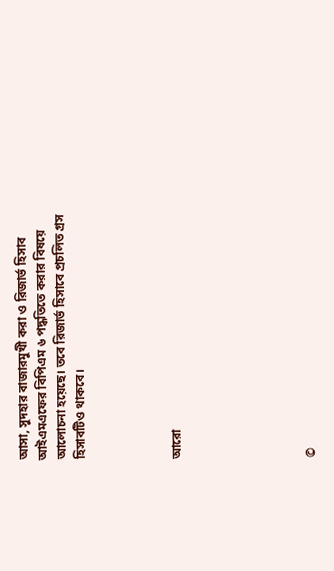আসা, সুদহার বাজারমুখী করা ও রিজার্ভ হিসাব আইএমএফের বিপিএম ৬ পদ্ধতিতে করার বিষয়ে আলোচনা হয়েছে। তবে রিজার্ভ হিসাবে প্রচলিত গ্রস হিসাবটিও থাকবে।




আরো






©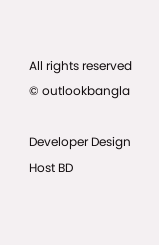All rights reserved © outlookbangla

Developer Design Host BD